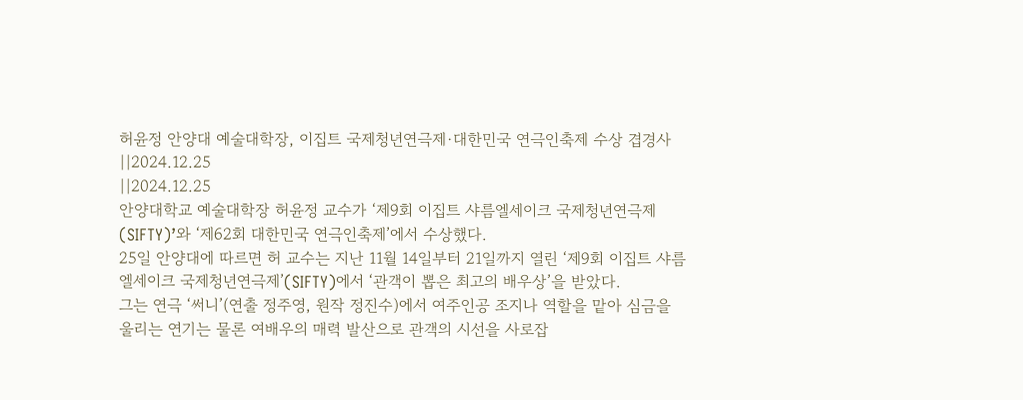허윤정 안양대 예술대학장, 이집트 국제청년연극제·대한민국 연극인축제 수상 겹경사
||2024.12.25
||2024.12.25
안양대학교 예술대학장 허윤정 교수가 ‘제9회 이집트 샤름엘세이크 국제청년연극제(SIFTY)’와 ‘제62회 대한민국 연극인축제’에서 수상했다.
25일 안양대에 따르면 허 교수는 지난 11월 14일부터 21일까지 열린 ‘제9회 이집트 샤름엘세이크 국제청년연극제’(SIFTY)에서 ‘관객이 뽑은 최고의 배우상’을 받았다.
그는 연극 ‘써니’(연출 정주영, 원작 정진수)에서 여주인공 조지나 역할을 맡아 심금을 울리는 연기는 물론 여배우의 매력 발산으로 관객의 시선을 사로잡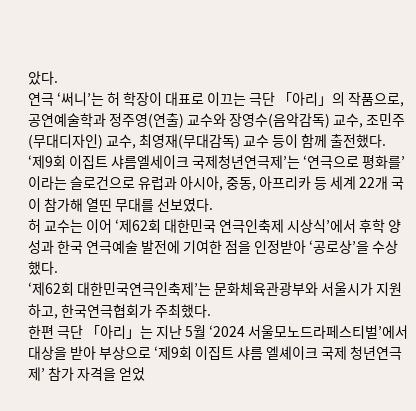았다.
연극 ‘써니’는 허 학장이 대표로 이끄는 극단 「아리」의 작품으로, 공연예술학과 정주영(연출) 교수와 장영수(음악감독) 교수, 조민주(무대디자인) 교수, 최영재(무대감독) 교수 등이 함께 출전했다.
‘제9회 이집트 샤름엘세이크 국제청년연극제’는 ‘연극으로 평화를’이라는 슬로건으로 유럽과 아시아, 중동, 아프리카 등 세계 22개 국이 참가해 열띤 무대를 선보였다.
허 교수는 이어 ‘제62회 대한민국 연극인축제 시상식’에서 후학 양성과 한국 연극예술 발전에 기여한 점을 인정받아 ‘공로상’을 수상했다.
‘제62회 대한민국연극인축제’는 문화체육관광부와 서울시가 지원하고, 한국연극협회가 주최했다.
한편 극단 「아리」는 지난 5월 ‘2024 서울모노드라페스티벌’에서 대상을 받아 부상으로 ‘제9회 이집트 샤름 엘셰이크 국제 청년연극제’ 참가 자격을 얻었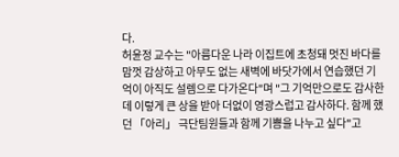다.
허윤정 교수는 "아름다운 나라 이집트에 초청돼 멋진 바다를 맘껏 감상하고 아무도 없는 새벽에 바닷가에서 연습했던 기억이 아직도 설렘으로 다가온다"며 "그 기억만으로도 감사한데 이렇게 큰 상을 받아 더없이 영광스럽고 감사하다. 함께 했던 「아리」 극단팀원들과 함께 기쁨을 나누고 싶다"고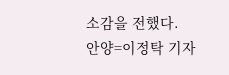소감을 전했다.
안양=이정탁 기자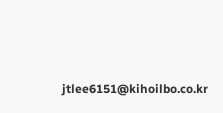jtlee6151@kihoilbo.co.kr